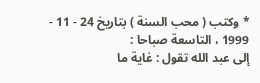* وكتب ( محب السنة ) بتاريخ 24 - 11 - 1999 ، التاسعة صباحا :
إلى عبد الله تقول : غاية ما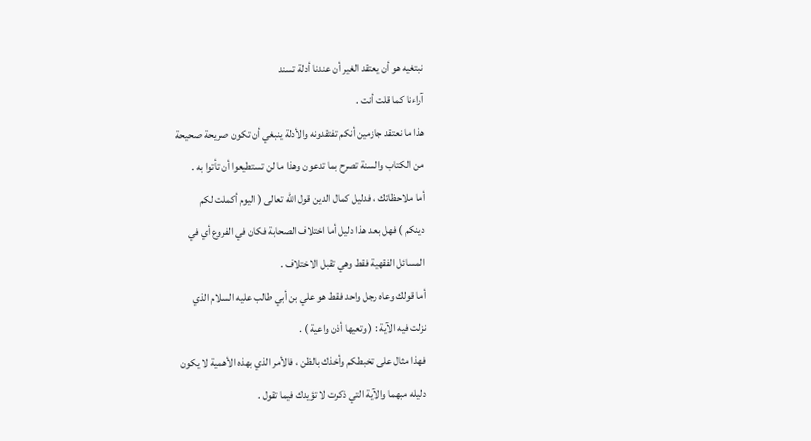نبتغيه هو أن يعتقد الغير أن عندنا أدلة تسند
آراءنا كما قلت أنت .
هذا ما نعتقد جازمين أنكم تفتقدونه والأدلة ينبغي أن تكون صريحة صحيحة
من الكتاب والسنة تصرح بما تدعون وهذا ما لن تستطيعوا أن تأتوا به .
أما ملاحظاتك ، فدليل كمال الدين قول الله تعالى ( اليوم أكملت لكم
دينكم ) فهل بعد هذا دليل أما اختلاف الصحابة فكان في الفروع أي في
المسائل الفقهية فقط وهي تقبل الاختلاف .
أما قولك وعاه رجل واحد فقط هو علي بن أبي طالب عليه السلام الذي
نزلت فيه الآية : ( وتعيها أذن واعية ) .
فهذا مثال على تخبطكم وأخذك بالظن ، فالأمر الذي بهذه الأهمية لا يكون
دليله مبهما والآية التي ذكرت لا تؤيدك فيما تقول .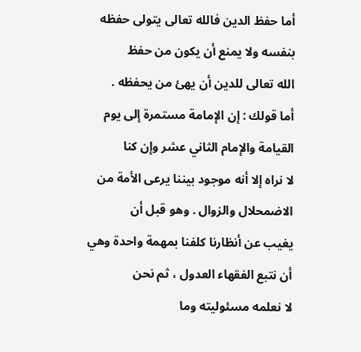أما حفظ الدين فالله تعالى يتولى حفظه بنفسه ولا يمنع أن يكون من حفظ
الله تعالى للدين أن يهئ من يحفظه .
أما قولك : إن الإمامة مستمرة إلى يوم القيامة والإمام الثاني عشر وإن كنا
لا نراه إلا أنه موجود بيننا يرعى الأمة من الاضمحلال والزوال . وهو قبل أن
يغيب عن أنظارنا كلفنا بمهمة واحدة وهي أن نتبع الفقهاء العدول ، ثم نحن
لا نعلمه مسئوليته وما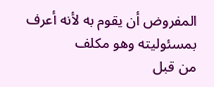المفروض أن يقوم به لأنه أعرف بمسئوليته وهو مكلف
من قبل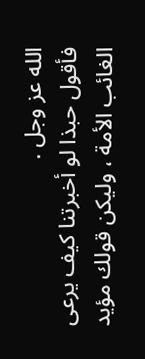الله عز وجل .
فأقول حبذا لو أخبرتنا كيف يرعى الغائب الأمة ، وليكن قولك مؤيد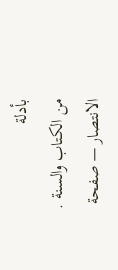بأدلة
من الكتاب والسنة .
الانتصار — صفحة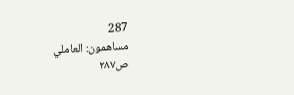287
مساهمون: العاملي
ص٢٨٧